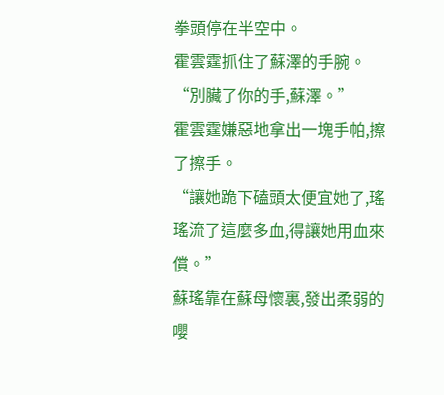拳頭停在半空中。
霍雲霆抓住了蘇澤的手腕。
“別臟了你的手,蘇澤。”
霍雲霆嫌惡地拿出一塊手帕,擦了擦手。
“讓她跪下磕頭太便宜她了,瑤瑤流了這麼多血,得讓她用血來償。”
蘇瑤靠在蘇母懷裏,發出柔弱的嚶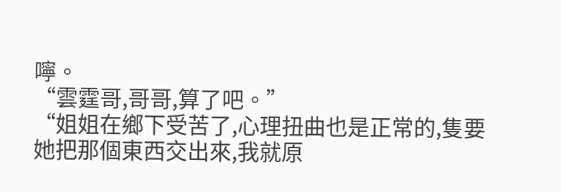嚀。
“雲霆哥,哥哥,算了吧。”
“姐姐在鄉下受苦了,心理扭曲也是正常的,隻要她把那個東西交出來,我就原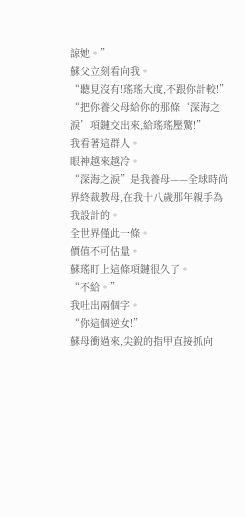諒她。”
蘇父立刻看向我。
“聽見沒有!瑤瑤大度,不跟你計較!”
“把你養父母給你的那條‘深海之淚’項鏈交出來,給瑤瑤壓驚!”
我看著這群人。
眼神越來越冷。
“深海之淚”是我養母——全球時尚界終裁教母,在我十八歲那年親手為我設計的。
全世界僅此一條。
價值不可估量。
蘇瑤盯上這條項鏈很久了。
“不給。”
我吐出兩個字。
“你這個逆女!”
蘇母衝過來,尖銳的指甲直接抓向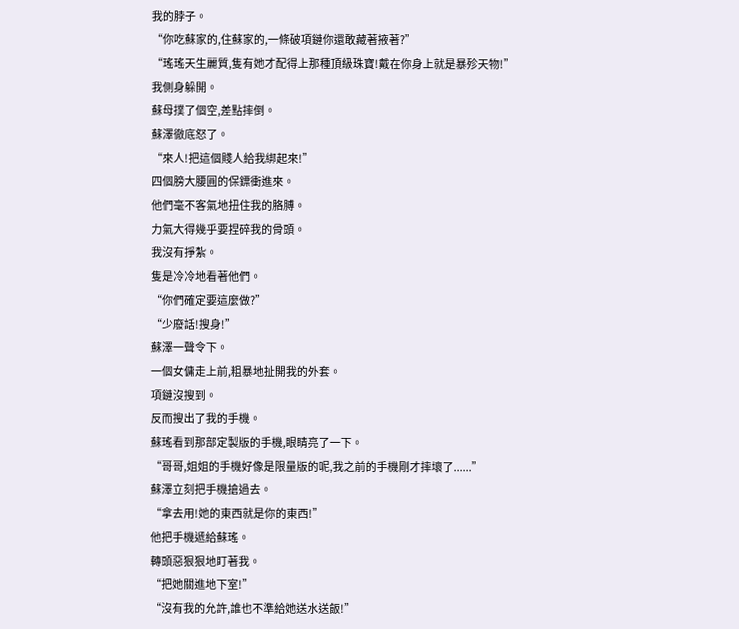我的脖子。
“你吃蘇家的,住蘇家的,一條破項鏈你還敢藏著掖著?”
“瑤瑤天生麗質,隻有她才配得上那種頂級珠寶!戴在你身上就是暴殄天物!”
我側身躲開。
蘇母撲了個空,差點摔倒。
蘇澤徹底怒了。
“來人!把這個賤人給我綁起來!”
四個膀大腰圓的保鏢衝進來。
他們毫不客氣地扭住我的胳膊。
力氣大得幾乎要捏碎我的骨頭。
我沒有掙紮。
隻是冷冷地看著他們。
“你們確定要這麼做?”
“少廢話!搜身!”
蘇澤一聲令下。
一個女傭走上前,粗暴地扯開我的外套。
項鏈沒搜到。
反而搜出了我的手機。
蘇瑤看到那部定製版的手機,眼睛亮了一下。
“哥哥,姐姐的手機好像是限量版的呢,我之前的手機剛才摔壞了......”
蘇澤立刻把手機搶過去。
“拿去用!她的東西就是你的東西!”
他把手機遞給蘇瑤。
轉頭惡狠狠地盯著我。
“把她關進地下室!”
“沒有我的允許,誰也不準給她送水送飯!”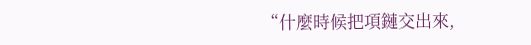“什麼時候把項鏈交出來,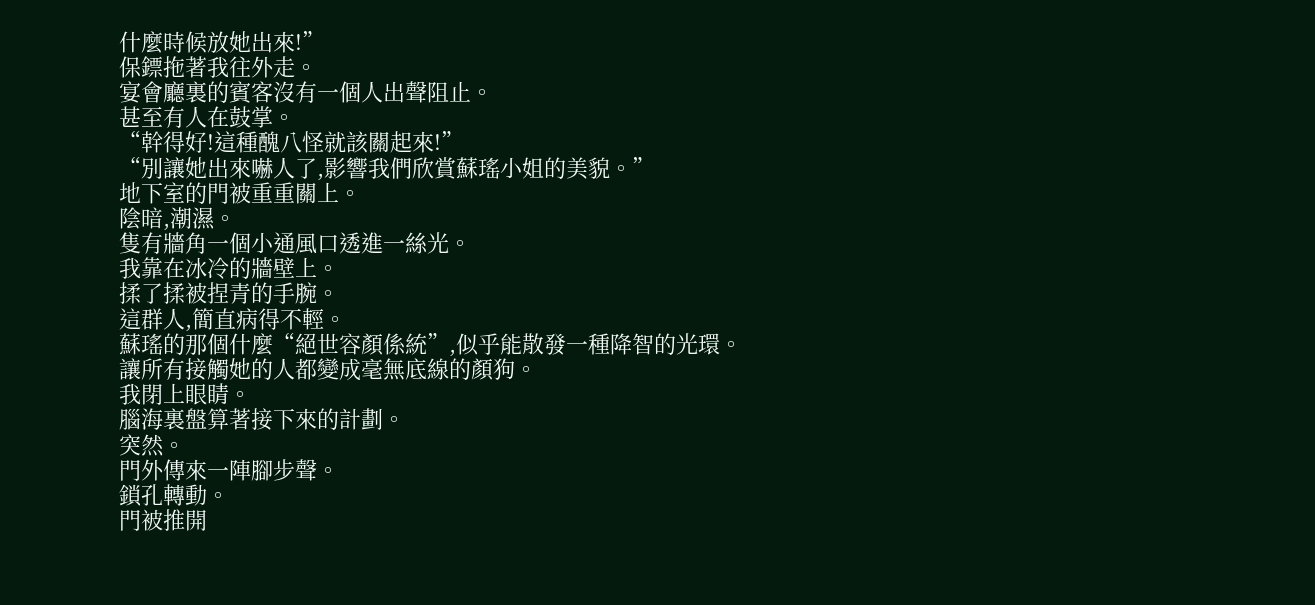什麼時候放她出來!”
保鏢拖著我往外走。
宴會廳裏的賓客沒有一個人出聲阻止。
甚至有人在鼓掌。
“幹得好!這種醜八怪就該關起來!”
“別讓她出來嚇人了,影響我們欣賞蘇瑤小姐的美貌。”
地下室的門被重重關上。
陰暗,潮濕。
隻有牆角一個小通風口透進一絲光。
我靠在冰冷的牆壁上。
揉了揉被捏青的手腕。
這群人,簡直病得不輕。
蘇瑤的那個什麼“絕世容顏係統”,似乎能散發一種降智的光環。
讓所有接觸她的人都變成毫無底線的顏狗。
我閉上眼睛。
腦海裏盤算著接下來的計劃。
突然。
門外傳來一陣腳步聲。
鎖孔轉動。
門被推開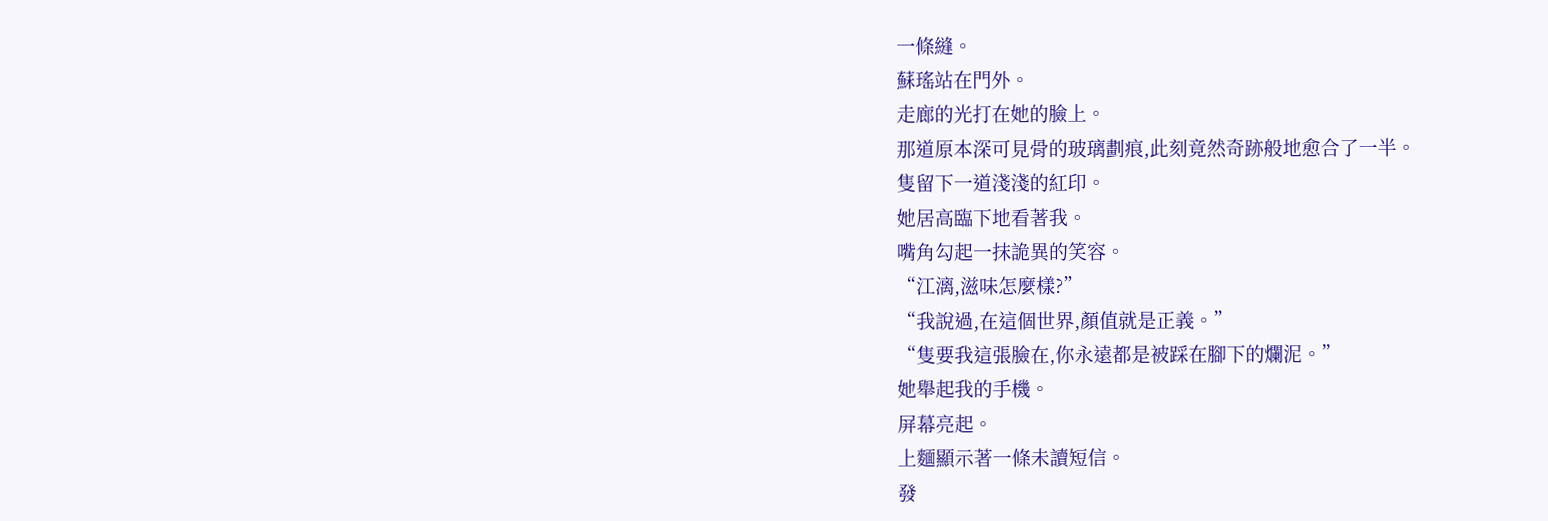一條縫。
蘇瑤站在門外。
走廊的光打在她的臉上。
那道原本深可見骨的玻璃劃痕,此刻竟然奇跡般地愈合了一半。
隻留下一道淺淺的紅印。
她居高臨下地看著我。
嘴角勾起一抹詭異的笑容。
“江漓,滋味怎麼樣?”
“我說過,在這個世界,顏值就是正義。”
“隻要我這張臉在,你永遠都是被踩在腳下的爛泥。”
她舉起我的手機。
屏幕亮起。
上麵顯示著一條未讀短信。
發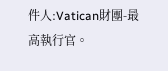件人:Vatican財團-最高執行官。